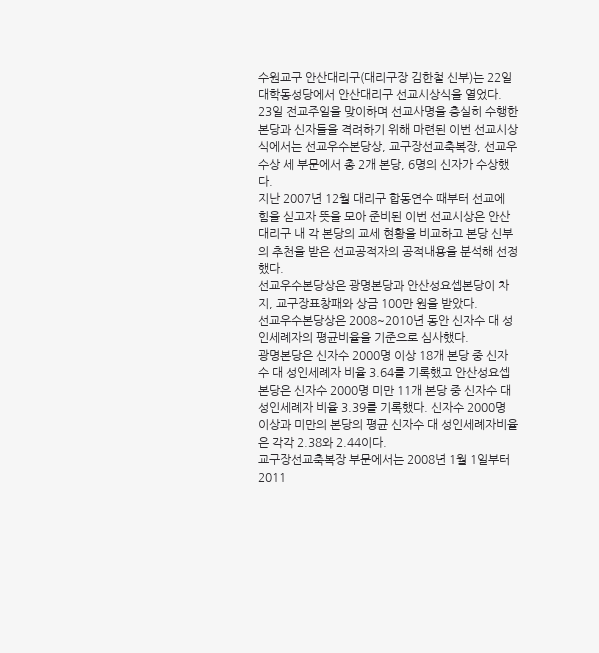수원교구 안산대리구(대리구장 김한철 신부)는 22일 대학동성당에서 안산대리구 선교시상식을 열었다.
23일 전교주일을 맞이하며 선교사명을 충실히 수행한 본당과 신자들을 격려하기 위해 마련된 이번 선교시상식에서는 선교우수본당상, 교구장선교축복장, 선교우수상 세 부문에서 총 2개 본당, 6명의 신자가 수상했다.
지난 2007년 12월 대리구 합동연수 때부터 선교에 힘을 싣고자 뜻을 모아 준비된 이번 선교시상은 안산대리구 내 각 본당의 교세 현황을 비교하고 본당 신부의 추천을 받은 선교공적자의 공적내용을 분석해 선정했다.
선교우수본당상은 광명본당과 안산성요셉본당이 차지, 교구장표창패와 상금 100만 원을 받았다.
선교우수본당상은 2008~2010년 동안 신자수 대 성인세례자의 평균비율을 기준으로 심사했다.
광명본당은 신자수 2000명 이상 18개 본당 중 신자수 대 성인세례자 비율 3.64를 기록했고 안산성요셉본당은 신자수 2000명 미만 11개 본당 중 신자수 대 성인세례자 비율 3.39를 기록했다. 신자수 2000명 이상과 미만의 본당의 평균 신자수 대 성인세례자비율은 각각 2.38와 2.44이다.
교구장선교축복장 부문에서는 2008년 1월 1일부터 2011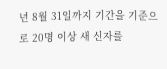년 8월 31일까지 기간을 기준으로 20명 이상 새 신자를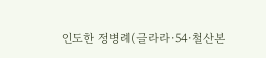인도한 정병례(글라라·54·철산본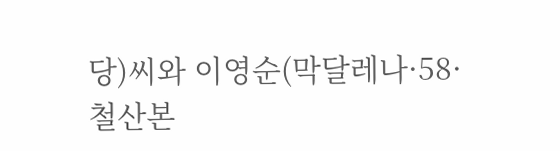당)씨와 이영순(막달레나·58·철산본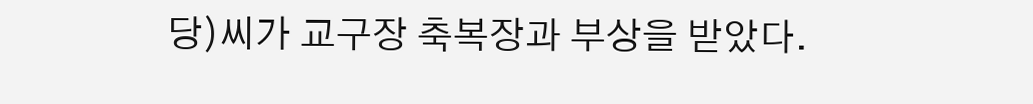당)씨가 교구장 축복장과 부상을 받았다.